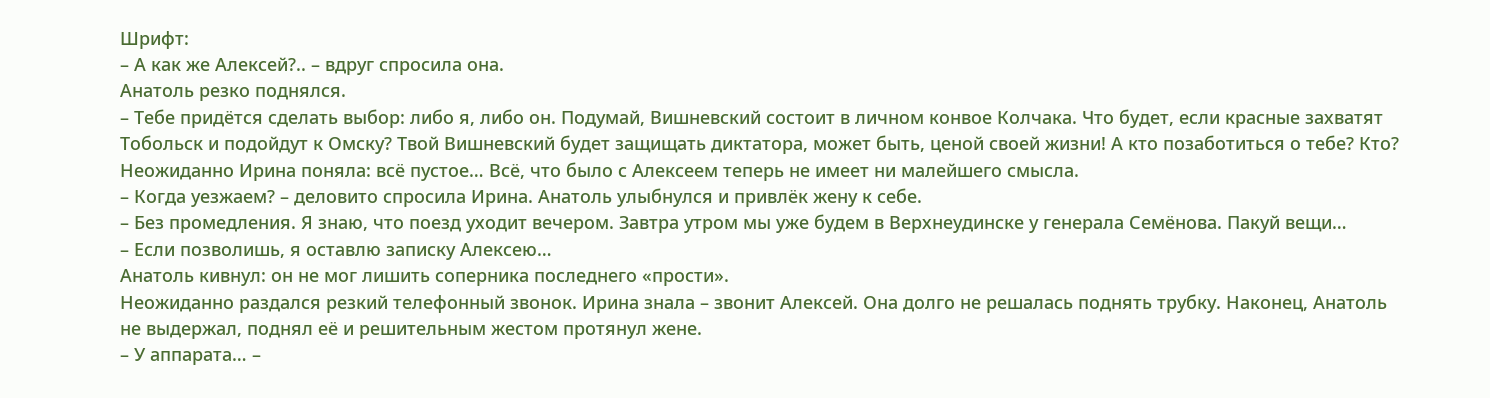Шрифт:
– А как же Алексей?.. – вдруг спросила она.
Анатоль резко поднялся.
– Тебе придётся сделать выбор: либо я, либо он. Подумай, Вишневский состоит в личном конвое Колчака. Что будет, если красные захватят Тобольск и подойдут к Омску? Твой Вишневский будет защищать диктатора, может быть, ценой своей жизни! А кто позаботиться о тебе? Кто?
Неожиданно Ирина поняла: всё пустое… Всё, что было с Алексеем теперь не имеет ни малейшего смысла.
– Когда уезжаем? – деловито спросила Ирина. Анатоль улыбнулся и привлёк жену к себе.
– Без промедления. Я знаю, что поезд уходит вечером. Завтра утром мы уже будем в Верхнеудинске у генерала Семёнова. Пакуй вещи…
– Если позволишь, я оставлю записку Алексею…
Анатоль кивнул: он не мог лишить соперника последнего «прости».
Неожиданно раздался резкий телефонный звонок. Ирина знала – звонит Алексей. Она долго не решалась поднять трубку. Наконец, Анатоль не выдержал, поднял её и решительным жестом протянул жене.
– У аппарата… –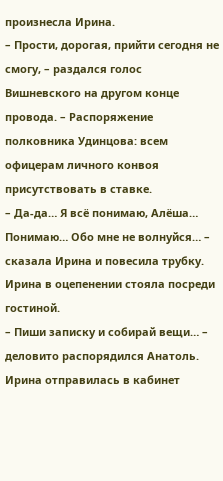произнесла Ирина.
– Прости, дорогая, прийти сегодня не смогу, – раздался голос Вишневского на другом конце провода. – Распоряжение полковника Удинцова: всем офицерам личного конвоя присутствовать в ставке.
– Да-да… Я всё понимаю, Алёша… Понимаю… Обо мне не волнуйся… – сказала Ирина и повесила трубку.
Ирина в оцепенении стояла посреди гостиной.
– Пиши записку и собирай вещи… – деловито распорядился Анатоль.
Ирина отправилась в кабинет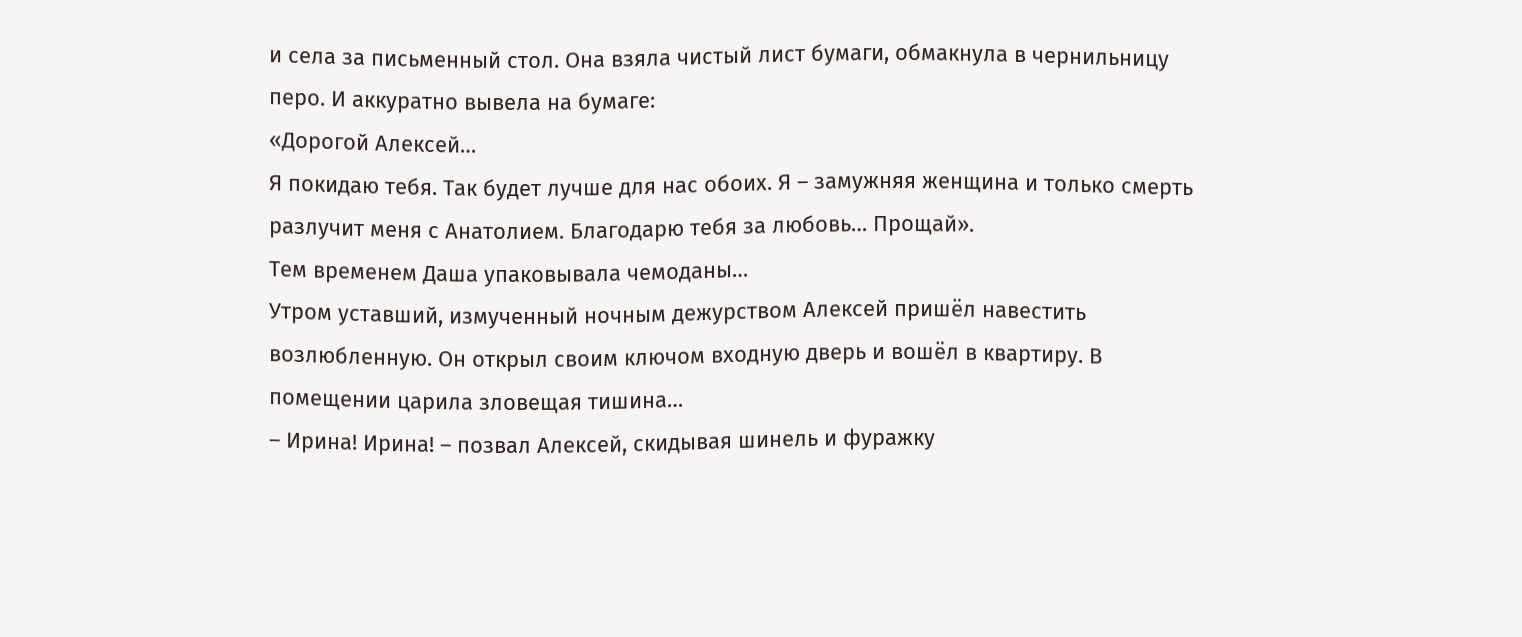и села за письменный стол. Она взяла чистый лист бумаги, обмакнула в чернильницу перо. И аккуратно вывела на бумаге:
«Дорогой Алексей…
Я покидаю тебя. Так будет лучше для нас обоих. Я – замужняя женщина и только смерть разлучит меня с Анатолием. Благодарю тебя за любовь… Прощай».
Тем временем Даша упаковывала чемоданы…
Утром уставший, измученный ночным дежурством Алексей пришёл навестить возлюбленную. Он открыл своим ключом входную дверь и вошёл в квартиру. В помещении царила зловещая тишина…
– Ирина! Ирина! – позвал Алексей, скидывая шинель и фуражку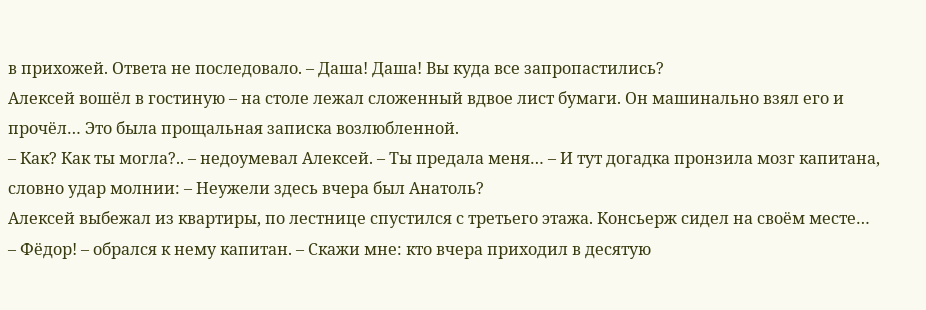в прихожей. Ответа не последовало. – Даша! Даша! Вы куда все запропастились?
Алексей вошёл в гостиную – на столе лежал сложенный вдвое лист бумаги. Он машинально взял его и прочёл… Это была прощальная записка возлюбленной.
– Как? Как ты могла?.. – недоумевал Алексей. – Ты предала меня… – И тут догадка пронзила мозг капитана, словно удар молнии: – Неужели здесь вчера был Анатоль?
Алексей выбежал из квартиры, по лестнице спустился с третьего этажа. Консьерж сидел на своём месте…
– Фёдор! – обрался к нему капитан. – Скажи мне: кто вчера приходил в десятую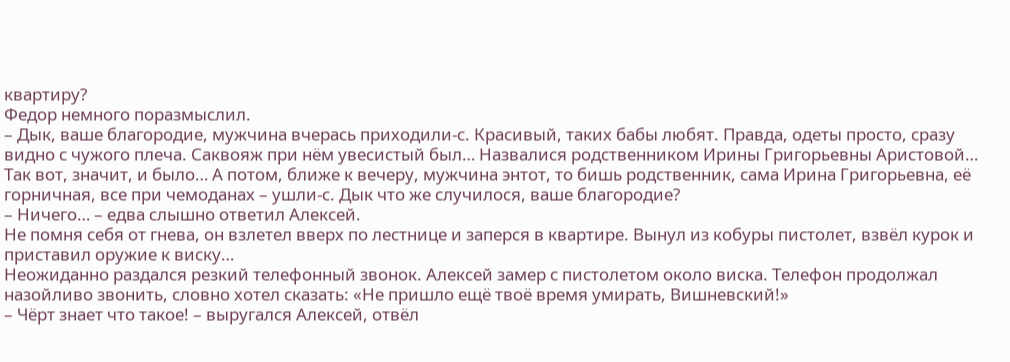квартиру?
Федор немного поразмыслил.
– Дык, ваше благородие, мужчина вчерась приходили-с. Красивый, таких бабы любят. Правда, одеты просто, сразу видно с чужого плеча. Саквояж при нём увесистый был… Назвалися родственником Ирины Григорьевны Аристовой… Так вот, значит, и было… А потом, ближе к вечеру, мужчина энтот, то бишь родственник, сама Ирина Григорьевна, её горничная, все при чемоданах – ушли-с. Дык что же случилося, ваше благородие?
– Ничего… – едва слышно ответил Алексей.
Не помня себя от гнева, он взлетел вверх по лестнице и заперся в квартире. Вынул из кобуры пистолет, взвёл курок и приставил оружие к виску…
Неожиданно раздался резкий телефонный звонок. Алексей замер с пистолетом около виска. Телефон продолжал назойливо звонить, словно хотел сказать: «Не пришло ещё твоё время умирать, Вишневский!»
– Чёрт знает что такое! – выругался Алексей, отвёл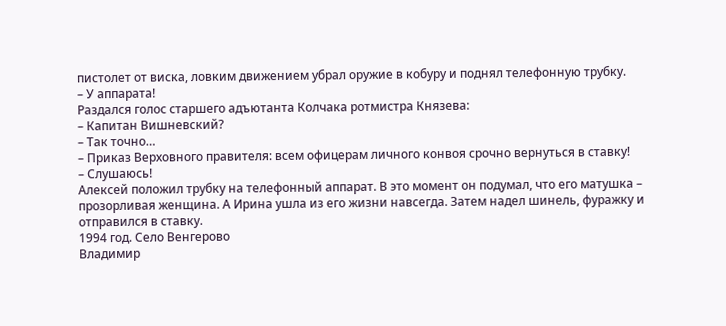пистолет от виска, ловким движением убрал оружие в кобуру и поднял телефонную трубку.
– У аппарата!
Раздался голос старшего адъютанта Колчака ротмистра Князева:
– Капитан Вишневский?
– Так точно…
– Приказ Верховного правителя: всем офицерам личного конвоя срочно вернуться в ставку!
– Слушаюсь!
Алексей положил трубку на телефонный аппарат. В это момент он подумал, что его матушка – прозорливая женщина. А Ирина ушла из его жизни навсегда. Затем надел шинель, фуражку и отправился в ставку.
1994 год. Село Венгерово
Владимир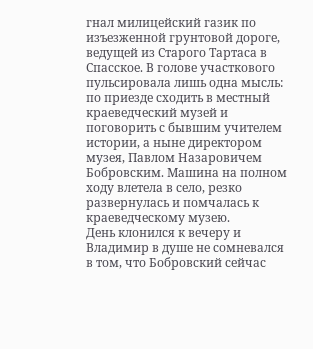гнал милицейский газик по изъезженной грунтовой дороге, ведущей из Старого Тартаса в Спасское. В голове участкового пульсировала лишь одна мысль: по приезде сходить в местный краеведческий музей и поговорить с бывшим учителем истории, а ныне директором музея, Павлом Назаровичем Бобровским. Машина на полном ходу влетела в село, резко развернулась и помчалась к краеведческому музею.
День клонился к вечеру и Владимир в душе не сомневался в том, что Бобровский сейчас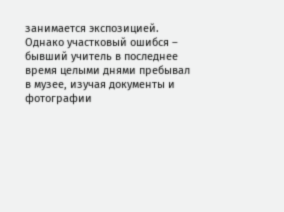занимается экспозицией. Однако участковый ошибся – бывший учитель в последнее время целыми днями пребывал в музее, изучая документы и фотографии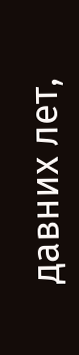давних лет,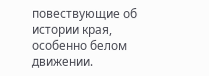повествующие об истории края, особенно белом движении.